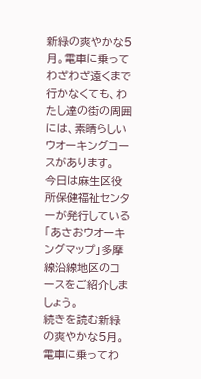新緑の爽やかな5月。電車に乗ってわざわざ遠くまで行かなくても、わたし達の街の周囲には、素晴らしいウオーキングコースがあります。
今日は麻生区役所保健福祉センターが発行している 「あさおウオーキングマップ」多摩線沿線地区のコースをご紹介しましょう。
続きを読む新緑の爽やかな5月。電車に乗ってわ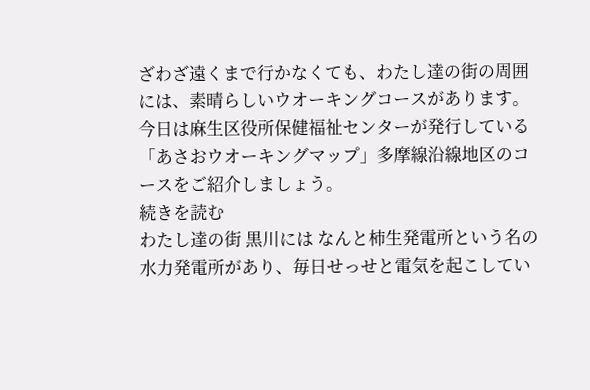ざわざ遠くまで行かなくても、わたし達の街の周囲には、素晴らしいウオーキングコースがあります。
今日は麻生区役所保健福祉センターが発行している 「あさおウオーキングマップ」多摩線沿線地区のコースをご紹介しましょう。
続きを読む
わたし達の街 黒川には なんと柿生発電所という名の水力発電所があり、毎日せっせと電気を起こしてい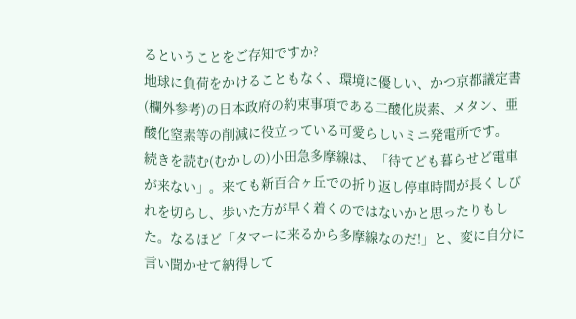るということをご存知ですか?
地球に負荷をかけることもなく、環境に優しい、かつ京都議定書(欄外参考)の日本政府の約束事項である二酸化炭素、メタン、亜酸化窒素等の削減に役立っている可愛らしいミニ発電所です。
続きを読む(むかしの)小田急多摩線は、「待てども暮らせど電車が来ない」。来ても新百合ヶ丘での折り返し停車時間が長くしびれを切らし、歩いた方が早く着くのではないかと思ったりもした。なるほど「タマーに来るから多摩線なのだ!」と、変に自分に言い聞かせて納得して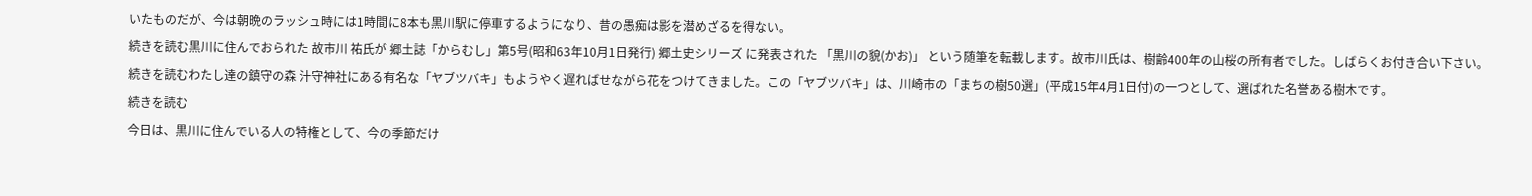いたものだが、今は朝晩のラッシュ時には1時間に8本も黒川駅に停車するようになり、昔の愚痴は影を潜めざるを得ない。
続きを読む黒川に住んでおられた 故市川 祐氏が 郷土誌「からむし」第5号(昭和63年10月1日発行) 郷土史シリーズ に発表された 「黒川の貌(かお)」 という随筆を転載します。故市川氏は、樹齢400年の山桜の所有者でした。しばらくお付き合い下さい。
続きを読むわたし達の鎮守の森 汁守神社にある有名な「ヤブツバキ」もようやく遅ればせながら花をつけてきました。この「ヤブツバキ」は、川崎市の「まちの樹50選」(平成15年4月1日付)の一つとして、選ばれた名誉ある樹木です。
続きを読む
今日は、黒川に住んでいる人の特権として、今の季節だけ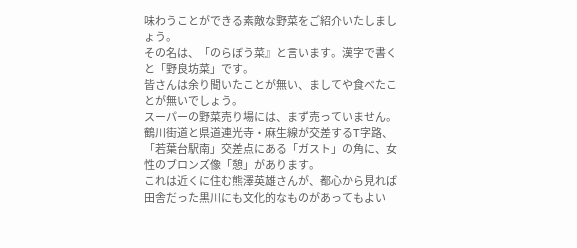味わうことができる素敵な野菜をご紹介いたしましょう。
その名は、「のらぼう菜』と言います。漢字で書くと「野良坊菜」です。
皆さんは余り聞いたことが無い、ましてや食べたことが無いでしょう。
スーパーの野菜売り場には、まず売っていません。
鶴川街道と県道連光寺・麻生線が交差するT字路、「若葉台駅南」交差点にある「ガスト」の角に、女性のブロンズ像「憩」があります。
これは近くに住む熊澤英雄さんが、都心から見れば田舎だった黒川にも文化的なものがあってもよい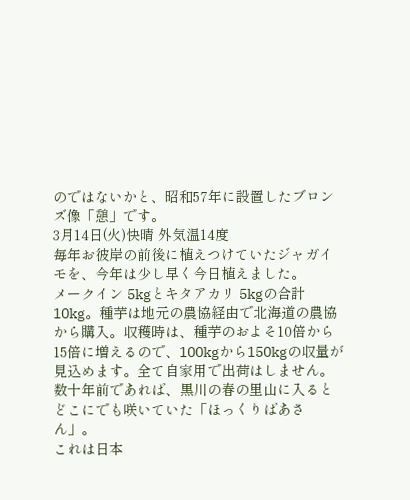のではないかと、昭和57年に設置したブロンズ像「憩」です。
3月14日(火)快晴 外気温14度
毎年お彼岸の前後に植えつけていたジャガイモを、今年は少し早く今日植えました。
メークイン 5kgとキタアカリ 5kgの合計10kg。種芋は地元の農協経由で北海道の農協から購入。収穫時は、種芋のおよそ10倍から15倍に増えるので、100kgから150kgの収量が見込めます。全て自家用で出荷はしません。
数十年前であれば、黒川の春の里山に入るとどこにでも咲いていた「ほっくりばあさん」。
これは日本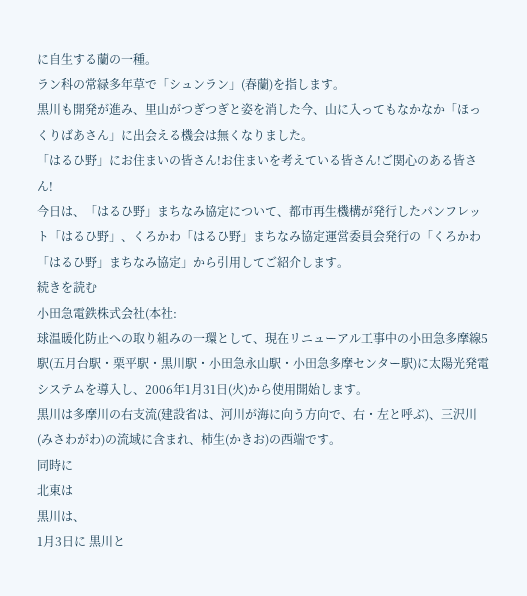に自生する蘭の一種。
ラン科の常緑多年草で「シュンラン」(春蘭)を指します。
黒川も開発が進み、里山がつぎつぎと姿を消した今、山に入ってもなかなか「ほっくりばあさん」に出会える機会は無くなりました。
「はるひ野」にお住まいの皆さん!お住まいを考えている皆さん!ご関心のある皆さん!
今日は、「はるひ野」まちなみ協定について、都市再生機構が発行したパンフレット「はるひ野」、くろかわ「はるひ野」まちなみ協定運営委員会発行の「くろかわ「はるひ野」まちなみ協定」から引用してご紹介します。
続きを読む
小田急電鉄株式会社(本社:
球温暖化防止への取り組みの一環として、現在リニューアル工事中の小田急多摩線5駅(五月台駅・栗平駅・黒川駅・小田急永山駅・小田急多摩センター駅)に太陽光発電システムを導入し、2006年1月31日(火)から使用開始します。
黒川は多摩川の右支流(建設省は、河川が海に向う方向で、右・左と呼ぶ)、三沢川(みさわがわ)の流域に含まれ、柿生(かきお)の西端です。
同時に
北東は
黒川は、
1月3日に 黒川と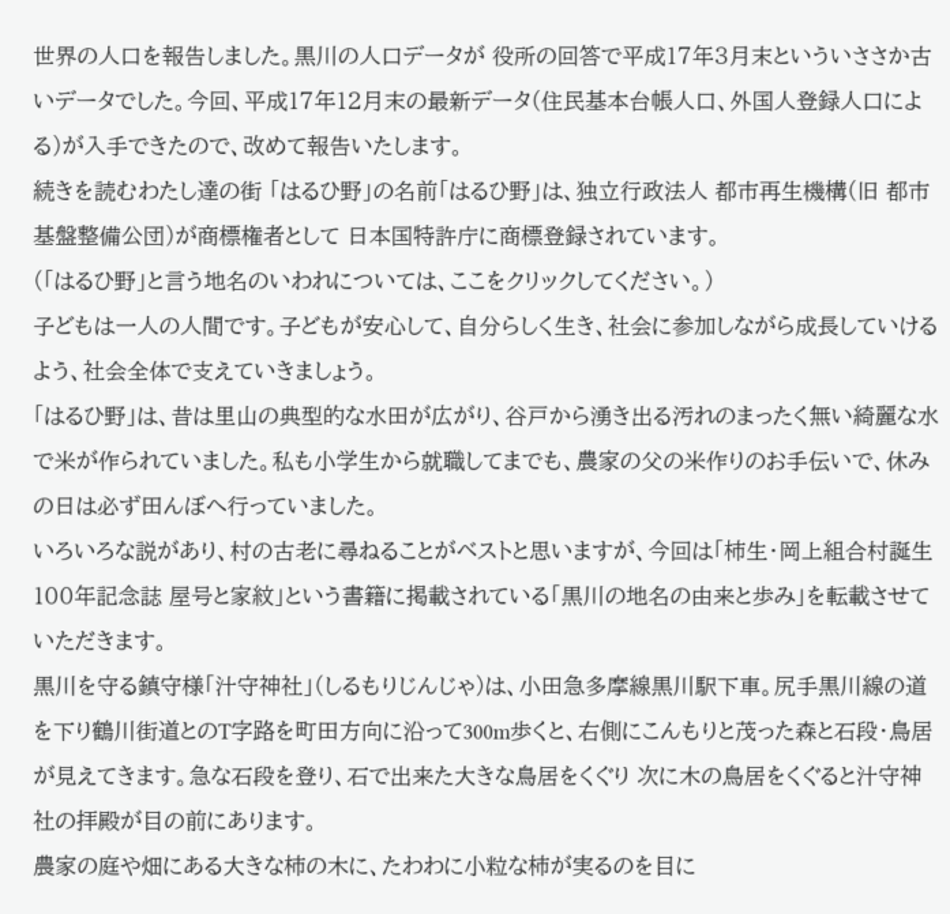世界の人口を報告しました。黒川の人口データが 役所の回答で平成17年3月末といういささか古いデータでした。今回、平成17年12月末の最新データ(住民基本台帳人口、外国人登録人口による)が入手できたので、改めて報告いたします。
続きを読むわたし達の街 「はるひ野」の名前「はるひ野」は、独立行政法人 都市再生機構(旧 都市基盤整備公団)が商標権者として 日本国特許庁に商標登録されています。
(「はるひ野」と言う地名のいわれについては、ここをクリックしてください。)
子どもは一人の人間です。子どもが安心して、自分らしく生き、社会に参加しながら成長していけるよう、社会全体で支えていきましょう。
「はるひ野」は、昔は里山の典型的な水田が広がり、谷戸から湧き出る汚れのまったく無い綺麗な水で米が作られていました。私も小学生から就職してまでも、農家の父の米作りのお手伝いで、休みの日は必ず田んぼへ行っていました。
いろいろな説があり、村の古老に尋ねることがベストと思いますが、今回は「柿生・岡上組合村誕生100年記念誌 屋号と家紋」という書籍に掲載されている「黒川の地名の由来と歩み」を転載させていただきます。
黒川を守る鎮守様「汁守神社」(しるもりじんじゃ)は、小田急多摩線黒川駅下車。尻手黒川線の道を下り鶴川街道とのT字路を町田方向に沿って300m歩くと、右側にこんもりと茂った森と石段・鳥居が見えてきます。急な石段を登り、石で出来た大きな鳥居をくぐり 次に木の鳥居をくぐると汁守神社の拝殿が目の前にあります。
農家の庭や畑にある大きな柿の木に、たわわに小粒な柿が実るのを目に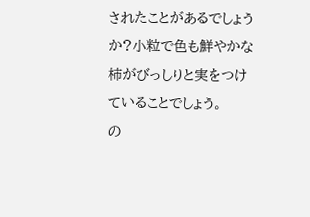されたことがあるでしょうか?小粒で色も鮮やかな柿がびっしりと実をつけていることでしょう。
の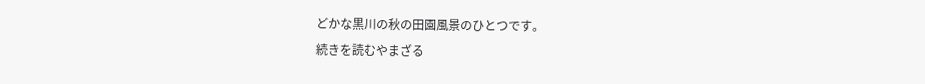どかな黒川の秋の田園風景のひとつです。
続きを読むやまざる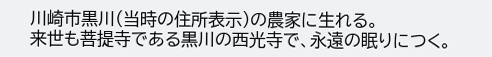川崎市黒川(当時の住所表示)の農家に生れる。
来世も菩提寺である黒川の西光寺で、永遠の眠りにつく。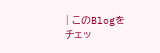| このBlogを チェッ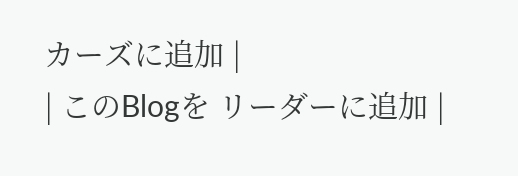カーズに追加 |
| このBlogを リーダーに追加 |